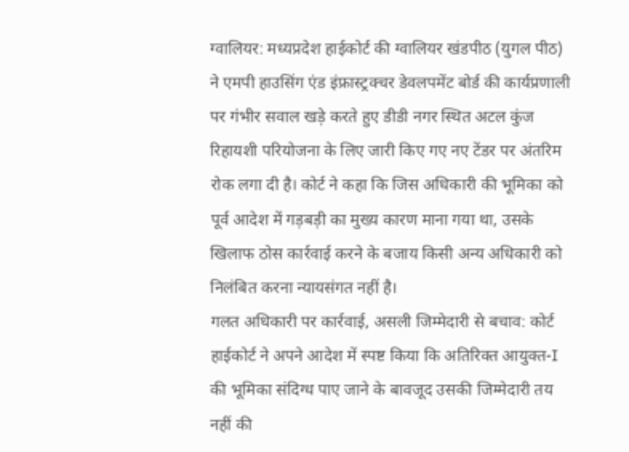ग्वालियर: मध्यप्रदेश हाईकोर्ट की ग्वालियर खंडपीठ (युगल पीठ) ने एमपी हाउसिंग एंड इंफ्रास्ट्रक्चर डेवलपमेंट बोर्ड की कार्यप्रणाली पर गंभीर सवाल खड़े करते हुए डीडी नगर स्थित अटल कुंज रिहायशी परियोजना के लिए जारी किए गए नए टेंडर पर अंतरिम रोक लगा दी है। कोर्ट ने कहा कि जिस अधिकारी की भूमिका को पूर्व आदेश में गड़बड़ी का मुख्य कारण माना गया था, उसके खिलाफ ठोस कार्रवाई करने के बजाय किसी अन्य अधिकारी को निलंबित करना न्यायसंगत नहीं है।
गलत अधिकारी पर कार्रवाई, असली जिम्मेदारी से बचाव: कोर्ट
हाईकोर्ट ने अपने आदेश में स्पष्ट किया कि अतिरिक्त आयुक्त-I की भूमिका संदिग्ध पाए जाने के बावजूद उसकी जिम्मेदारी तय नहीं की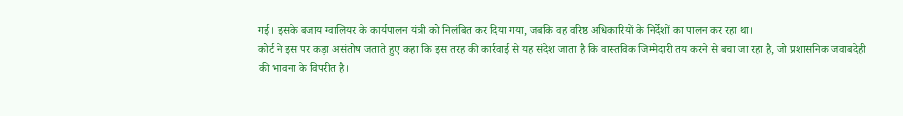गई। इसके बजाय ग्वालियर के कार्यपालन यंत्री को निलंबित कर दिया गया, जबकि वह वरिष्ठ अधिकारियों के निर्देशों का पालन कर रहा था।
कोर्ट ने इस पर कड़ा असंतोष जताते हुए कहा कि इस तरह की कार्रवाई से यह संदेश जाता है कि वास्तविक जिम्मेदारी तय करने से बचा जा रहा है, जो प्रशासनिक जवाबदेही की भावना के विपरीत है।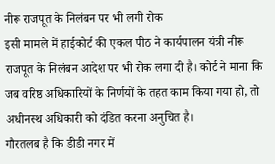नीरू राजपूत के निलंबन पर भी लगी रोक
इसी मामले में हाईकोर्ट की एकल पीठ ने कार्यपालन यंत्री नीरू राजपूत के निलंबन आदेश पर भी रोक लगा दी है। कोर्ट ने माना कि जब वरिष्ठ अधिकारियों के निर्णयों के तहत काम किया गया हो, तो अधीनस्थ अधिकारी को दंडित करना अनुचित है।
गौरतलब है कि डीडी नगर में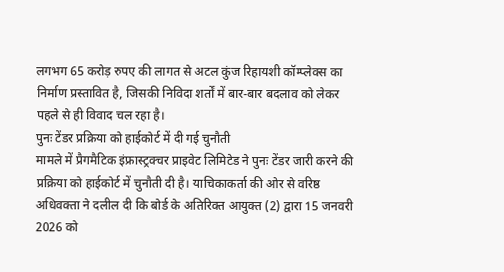लगभग 65 करोड़ रुपए की लागत से अटल कुंज रिहायशी कॉम्प्लेक्स का निर्माण प्रस्तावित है, जिसकी निविदा शर्तों में बार-बार बदलाव को लेकर पहले से ही विवाद चल रहा है।
पुनः टेंडर प्रक्रिया को हाईकोर्ट में दी गई चुनौती
मामले में प्रैगमैटिक इंफ्रास्ट्रक्चर प्राइवेट लिमिटेड ने पुनः टेंडर जारी करने की प्रक्रिया को हाईकोर्ट में चुनौती दी है। याचिकाकर्ता की ओर से वरिष्ठ अधिवक्ता ने दलील दी कि बोर्ड के अतिरिक्त आयुक्त (2) द्वारा 15 जनवरी 2026 को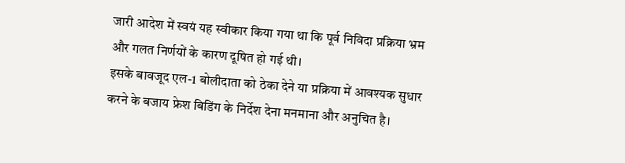जारी आदेश में स्वयं यह स्वीकार किया गया था कि पूर्व निविदा प्रक्रिया भ्रम और गलत निर्णयों के कारण दूषित हो गई थी।
इसके बावजूद एल-1 बोलीदाता को ठेका देने या प्रक्रिया में आवश्यक सुधार करने के बजाय फ्रेश बिडिंग के निर्देश देना मनमाना और अनुचित है।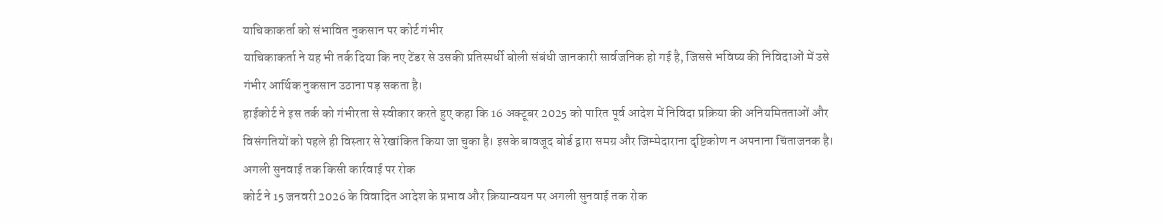याचिकाकर्ता को संभावित नुकसान पर कोर्ट गंभीर
याचिकाकर्ता ने यह भी तर्क दिया कि नए टेंडर से उसकी प्रतिस्पर्धी बोली संबंधी जानकारी सार्वजनिक हो गई है, जिससे भविष्य की निविदाओं में उसे गंभीर आर्थिक नुकसान उठाना पड़ सकता है।
हाईकोर्ट ने इस तर्क को गंभीरता से स्वीकार करते हुए कहा कि 16 अक्टूबर 2025 को पारित पूर्व आदेश में निविदा प्रक्रिया की अनियमितताओं और विसंगतियों को पहले ही विस्तार से रेखांकित किया जा चुका है। इसके बावजूद बोर्ड द्वारा समग्र और जिम्मेदाराना दृष्टिकोण न अपनाना चिंताजनक है।
अगली सुनवाई तक किसी कार्रवाई पर रोक
कोर्ट ने 15 जनवरी 2026 के विवादित आदेश के प्रभाव और क्रियान्वयन पर अगली सुनवाई तक रोक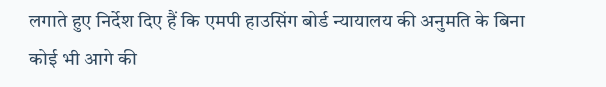लगाते हुए निर्देश दिए हैं कि एमपी हाउसिंग बोर्ड न्यायालय की अनुमति के बिना कोई भी आगे की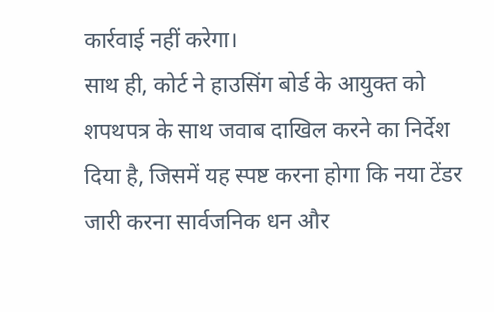कार्रवाई नहीं करेगा।
साथ ही, कोर्ट ने हाउसिंग बोर्ड के आयुक्त को शपथपत्र के साथ जवाब दाखिल करने का निर्देश दिया है, जिसमें यह स्पष्ट करना होगा कि नया टेंडर जारी करना सार्वजनिक धन और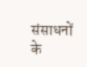संसाधनों के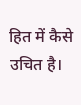हित में कैसे उचित है।